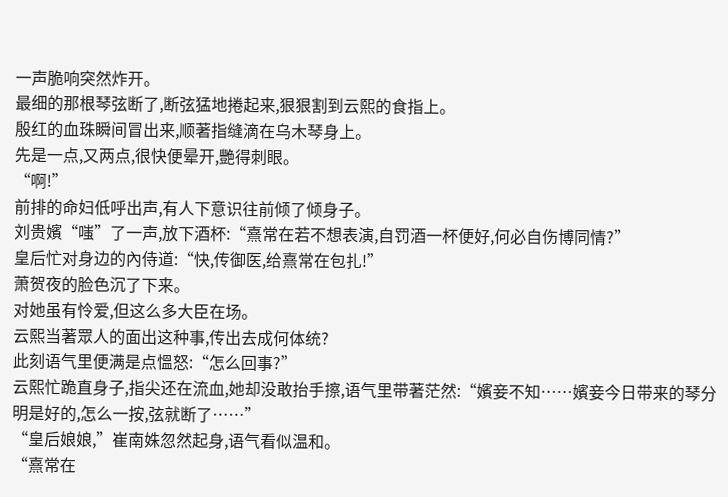一声脆响突然炸开。
最细的那根琴弦断了,断弦猛地捲起来,狠狠割到云熙的食指上。
殷红的血珠瞬间冒出来,顺著指缝滴在乌木琴身上。
先是一点,又两点,很快便晕开,艷得刺眼。
“啊!”
前排的命妇低呼出声,有人下意识往前倾了倾身子。
刘贵嬪“嗤”了一声,放下酒杯:“熹常在若不想表演,自罚酒一杯便好,何必自伤博同情?”
皇后忙对身边的內侍道:“快,传御医,给熹常在包扎!”
萧贺夜的脸色沉了下来。
对她虽有怜爱,但这么多大臣在场。
云熙当著眾人的面出这种事,传出去成何体统?
此刻语气里便满是点慍怒:“怎么回事?”
云熙忙跪直身子,指尖还在流血,她却没敢抬手擦,语气里带著茫然:“嬪妾不知……嬪妾今日带来的琴分明是好的,怎么一按,弦就断了……”
“皇后娘娘,”崔南姝忽然起身,语气看似温和。
“熹常在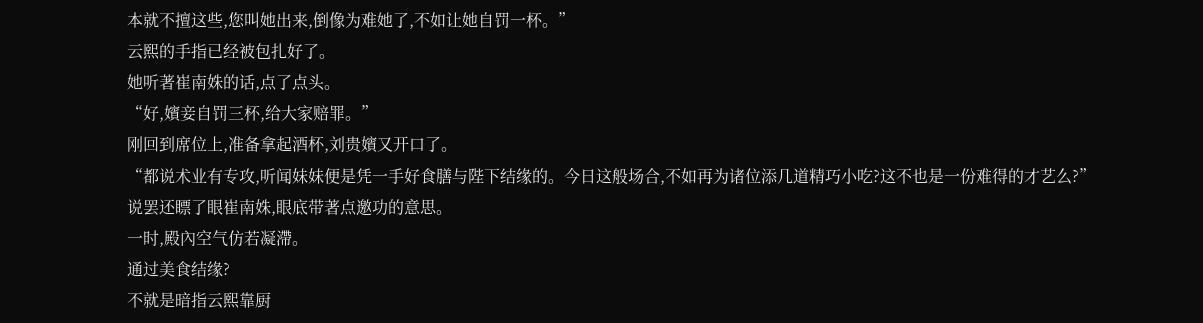本就不擅这些,您叫她出来,倒像为难她了,不如让她自罚一杯。”
云熙的手指已经被包扎好了。
她听著崔南姝的话,点了点头。
“好,嬪妾自罚三杯,给大家赔罪。”
刚回到席位上,准备拿起酒杯,刘贵嬪又开口了。
“都说术业有专攻,听闻妹妹便是凭一手好食膳与陛下结缘的。今日这般场合,不如再为诸位添几道精巧小吃?这不也是一份难得的才艺么?”
说罢还瞟了眼崔南姝,眼底带著点邀功的意思。
一时,殿內空气仿若凝滯。
通过美食结缘?
不就是暗指云熙靠厨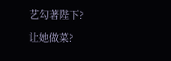艺勾著陛下?
让她做菜?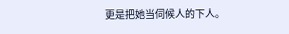更是把她当伺候人的下人。